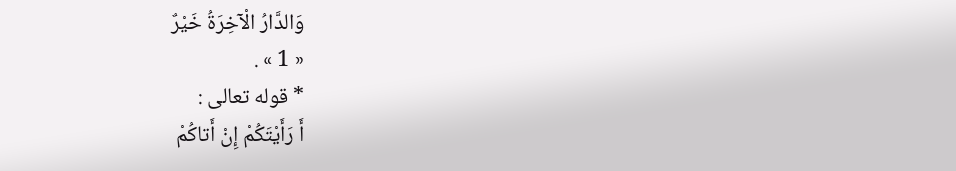وَالدَّارُ الْآخِرَةُ خَيْرٌ
« 1 » .
* قوله تعالى :
أَ رَأَيْتَكُمْ إِنْ أَتاكُمْ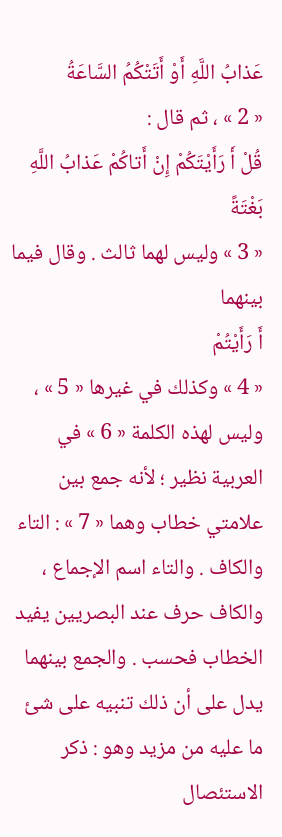عَذابُ اللَّهِ أَوْ أَتَتْكُمُ السَّاعَةُ
« 2 » ، ثم قال :
قُلْ أَ رَأَيْتَكُمْ إِنْ أَتاكُمْ عَذابُ اللَّهِ بَغْتَةً
« 3 » وليس لهما ثالث . وقال فيما بينهما
أَ رَأَيْتُمْ
« 4 » وكذلك في غيرها « 5 » ، وليس لهذه الكلمة « 6 » في العربية نظير ؛ لأنه جمع بين علامتي خطاب وهما « 7 » : التاء والكاف . والتاء اسم الإجماع ، والكاف حرف عند البصريين يفيد الخطاب فحسب . والجمع بينهما يدل على أن ذلك تنبيه على شئ ما عليه من مزيد وهو : ذكر الاستئصال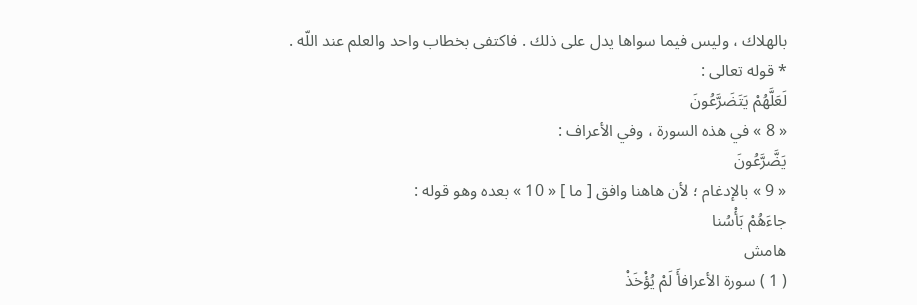بالهلاك ، وليس فيما سواها يدل على ذلك . فاكتفى بخطاب واحد والعلم عند اللّه .
* قوله تعالى :
لَعَلَّهُمْ يَتَضَرَّعُونَ
« 8 » في هذه السورة ، وفي الأعراف :
يَضَّرَّعُونَ
« 9 » بالإدغام ؛ لأن هاهنا وافق [ ما ] « 10 » بعده وهو قوله :
جاءَهُمْ بَأْسُنا
هامش
( 1 ) سورة الأعرافأَ لَمْ يُؤْخَذْ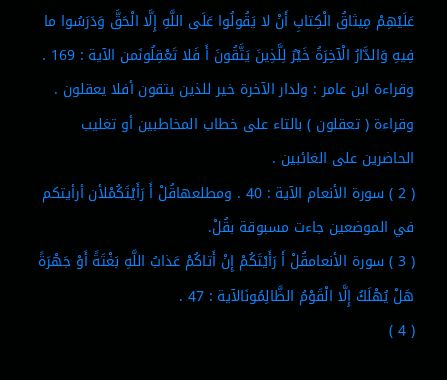عَلَيْهِمْ مِيثاقُ الْكِتابِ أَنْ لا يَقُولُوا عَلَى اللَّهِ إِلَّا الْحَقَّ وَدَرَسُوا ما فِيهِ وَالدَّارُ الْآخِرَةُ خَيْرٌ لِلَّذِينَ يَتَّقُونَ أَ فَلا تَعْقِلُونَمن الآية : 169 .
وقراءة ابن عامر : ولدار الآخرة خير للذين يتقون أفلا يعقلون .
وقراءة ( تعقلون ) بالتاء على خطاب المخاطبين أو تغليب الحاضرين على الغائبين .
( 2 ) سورة الأنعام الآية : 40 . ومطلعهاقُلْ أَ رَأَيْتَكُمْلأن أرأيتكم في الموضعين جاءت مسبوقة بقُلْ.
( 3 ) سورة الأنعامقُلْ أَ رَأَيْتَكُمْ إِنْ أَتاكُمْ عَذابُ اللَّهِ بَغْتَةً أَوْ جَهْرَةً هَلْ يُهْلَكُ إِلَّا الْقَوْمُ الظَّالِمُونَالآية : 47 .
( 4 )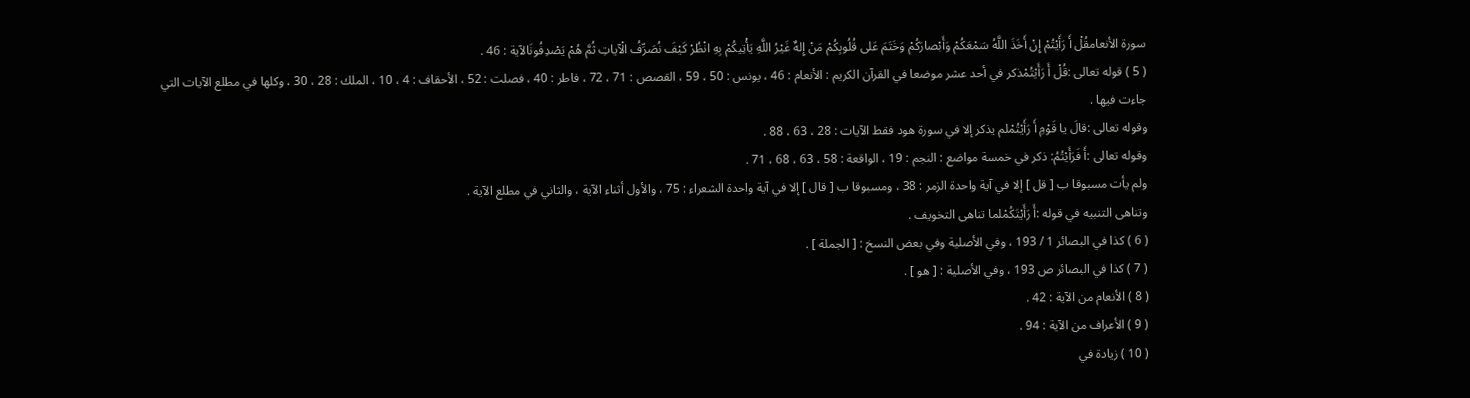سورة الأنعامقُلْ أَ رَأَيْتُمْ إِنْ أَخَذَ اللَّهُ سَمْعَكُمْ وَأَبْصارَكُمْ وَخَتَمَ عَلى قُلُوبِكُمْ مَنْ إِلهٌ غَيْرُ اللَّهِ يَأْتِيكُمْ بِهِ انْظُرْ كَيْفَ نُصَرِّفُ الْآياتِ ثُمَّ هُمْ يَصْدِفُونَالآية : 46 .
( 5 ) قوله تعالى :قُلْ أَ رَأَيْتُمْذكر في أحد عشر موضعا في القرآن الكريم : الأنعام : 46 ، يونس : 50 ، 59 ، القصص : 71 ، 72 ، فاطر : 40 ، فصلت : 52 ، الأحقاف : 4 ، 10 ، الملك : 28 ، 30 ، وكلها في مطلع الآيات التي جاءت فيها .
وقوله تعالى :قالَ يا قَوْمِ أَ رَأَيْتُمْلم يذكر إلا في سورة هود فقط الآيات : 28 ، 63 ، 88 .
وقوله تعالى :أَ فَرَأَيْتُمُ: ذكر في خمسة مواضع : النجم : 19 ، الواقعة : 58 ، 63 ، 68 ، 71 .
ولم يأت مسبوقا ب [ قل ] إلا في آية واحدة الزمر : 38 ، ومسبوقا ب [ قال ] إلا في آية واحدة الشعراء : 75 ، والأول أثناء الآية ، والثاني في مطلع الآية .
وتناهى التنبيه في قوله :أَ رَأَيْتَكُمْلما تناهى التخويف .
( 6 ) كذا في البصائر 1 / 193 ، وفي الأصلية وفي بعض النسخ : [ الجملة ] .
( 7 ) كذا في البصائر ص 193 ، وفي الأصلية : [ هو ] .
( 8 ) الأنعام من الآية : 42 .
( 9 ) الأعراف من الآية : 94 .
( 10 ) زيادة في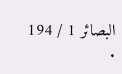البصائر 1 / 194 .